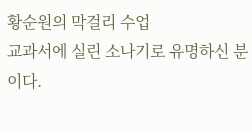황순원의 막걸리 수업
교과서에 실린 소나기로 유명하신 분이다.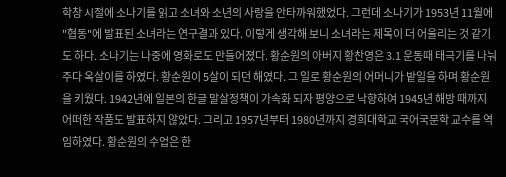학창 시절에 소나기를 읽고 소녀와 소년의 사랑을 안타까워했었다. 그런데 소나기가 1953년 11월에 "협동"에 발표된 소녀라는 연구결과 있다. 이렇게 생각해 보니 소녀라는 제목이 더 어울리는 것 같기도 하다. 소나기는 나중에 영화로도 만들어졌다. 황순원의 아버지 황찬영은 3.1 운동때 태극기를 나눠주다 옥살이를 하였다. 황순원이 5살이 되던 해였다. 그 일로 황순원의 어머니가 밭일을 하며 황순원을 키웠다. 1942년에 일본의 한글 말살정책이 가속화 되자 평양으로 낙향하여 1945년 해방 때까지 어떠한 작품도 발표하지 않았다. 그리고 1957년부터 1980년까지 경희대학교 국어국문학 교수를 역임하였다. 황순원의 수업은 한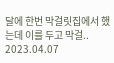달에 한번 막걸릿집에서 했는데 이를 두고 막걸..
2023.04.07